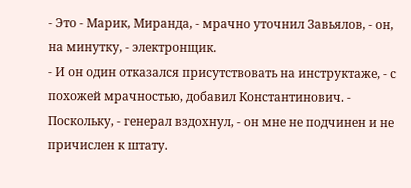- Это - Марик, Миранда, - мрачно уточнил Завьялов, - он, на минутку, - электронщик.
- И он один отказался присутствовать на инструктаже, - с похожей мрачностью, добавил Константинович. - Поскольку, - генерал вздохнул, - он мне не подчинен и не причислен к штату.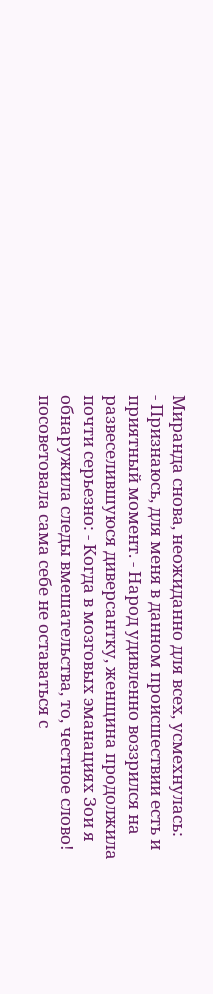Миранда снова, неожиданно для всех, усмехнулась:
- Признаюсь, для меня в данном происшествии есть и приятный момент. - Народ удивленно воззрился на развеселившуюся диверсантку, женщина продолжила почти серьезно: - Когда в мозговых эманациях Зои я обнаружила следы вмешательства, то, честное слово! посоветовала сама себе не оставаться с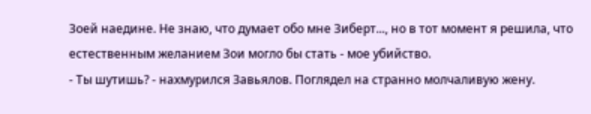Зоей наедине. Не знаю, что думает обо мне Зиберт..., но в тот момент я решила, что естественным желанием Зои могло бы стать - мое убийство.
- Ты шутишь? - нахмурился Завьялов. Поглядел на странно молчаливую жену.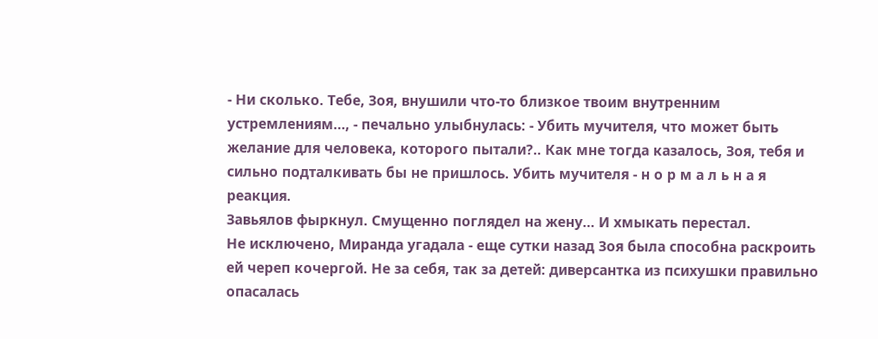- Ни сколько. Тебе, Зоя, внушили что-то близкое твоим внутренним устремлениям..., - печально улыбнулась: - Убить мучителя, что может быть желание для человека, которого пытали?.. Как мне тогда казалось, Зоя, тебя и сильно подталкивать бы не пришлось. Убить мучителя - н о р м а л ь н а я реакция.
Завьялов фыркнул. Смущенно поглядел на жену... И хмыкать перестал.
Не исключено, Миранда угадала - еще сутки назад Зоя была способна раскроить ей череп кочергой. Не за себя, так за детей: диверсантка из психушки правильно опасалась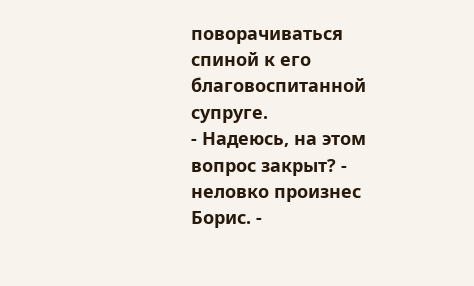поворачиваться спиной к его благовоспитанной супруге.
- Надеюсь, на этом вопрос закрыт? - неловко произнес Борис. -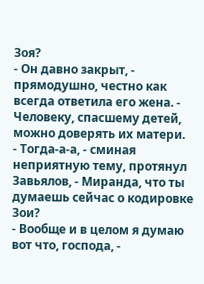Зоя?
- Он давно закрыт, - прямодушно, честно как всегда ответила его жена. - Человеку, спасшему детей, можно доверять их матери.
- Тогда-а-а, - сминая неприятную тему, протянул Завьялов, - Миранда, что ты думаешь сейчас о кодировке Зои?
- Вообще и в целом я думаю вот что, господа, -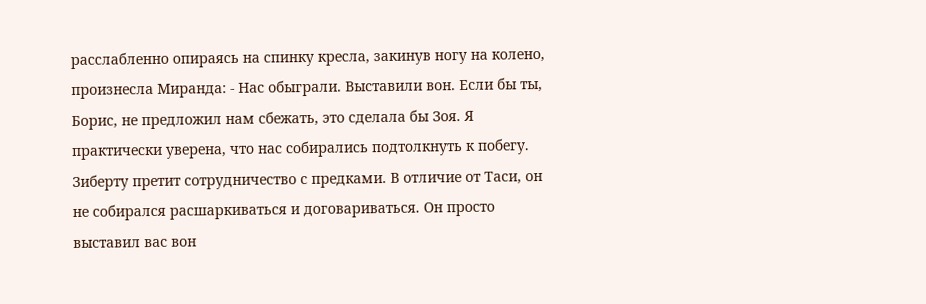расслабленно опираясь на спинку кресла, закинув ногу на колено, произнесла Миранда: - Нас обыграли. Выставили вон. Если бы ты, Борис, не предложил нам сбежать, это сделала бы Зоя. Я практически уверена, что нас собирались подтолкнуть к побегу. Зиберту претит сотрудничество с предками. В отличие от Таси, он не собирался расшаркиваться и договариваться. Он просто выставил вас вон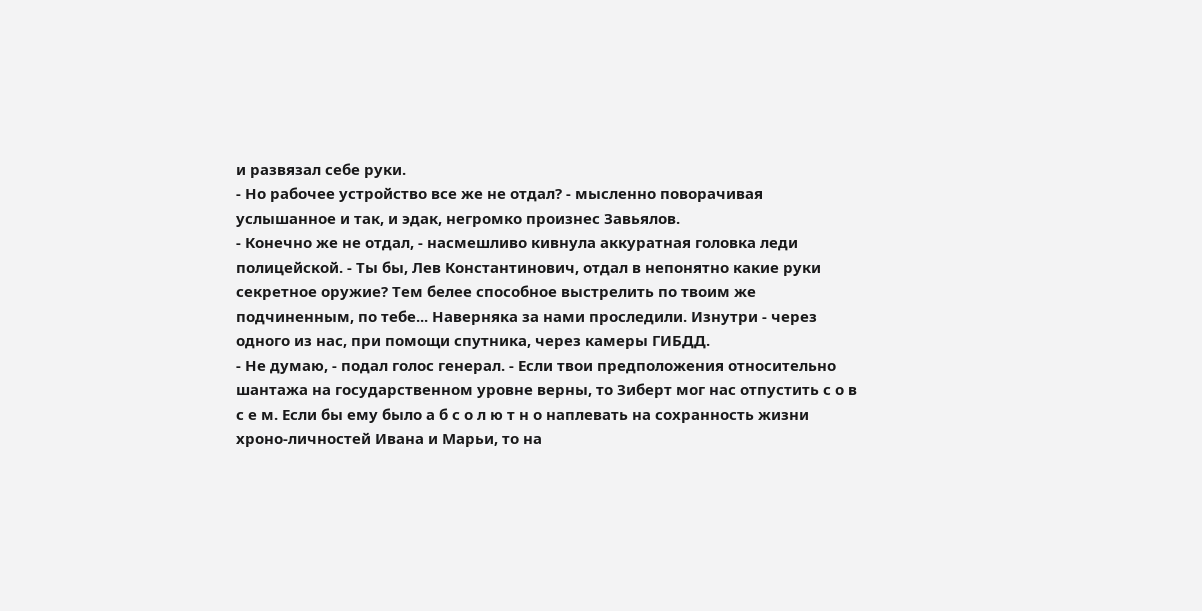и развязал себе руки.
- Но рабочее устройство все же не отдал? - мысленно поворачивая услышанное и так, и эдак, негромко произнес Завьялов.
- Конечно же не отдал, - насмешливо кивнула аккуратная головка леди полицейской. - Ты бы, Лев Константинович, отдал в непонятно какие руки секретное оружие? Тем белее способное выстрелить по твоим же подчиненным, по тебе... Наверняка за нами проследили. Изнутри - через одного из нас, при помощи спутника, через камеры ГИБДД.
- Не думаю, - подал голос генерал. - Если твои предположения относительно шантажа на государственном уровне верны, то Зиберт мог нас отпустить с о в с е м. Если бы ему было а б с о л ю т н о наплевать на сохранность жизни хроно-личностей Ивана и Марьи, то на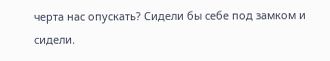черта нас опускать? Сидели бы себе под замком и сидели.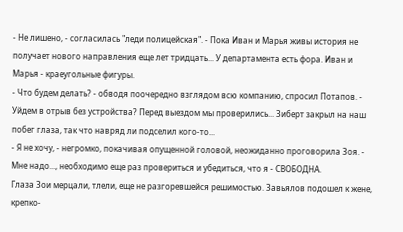- Не лишено, - согласилась "леди полицейская". - Пока Иван и Марья живы история не получает нового направления еще лет тридцать... У департамента есть фора. Иван и Марья - краеугольные фигуры.
- Что будем делать? - обводя поочередно взглядом всю компанию, спросил Потапов. - Уйдем в отрыв без устройства? Перед выездом мы проверились... Зиберт закрыл на наш побег глаза, так что навряд ли подселил кого-то...
- Я не хочу, - негромко, покачивая опущенной головой, неожиданно проговорила Зоя. - Мне надо..., необходимо еще раз провериться и убедиться, что я - СВОБОДНА.
Глаза Зои мерцали, тлели, еще не разгоревшейся решимостью. Завьялов подошел к жене, крепко-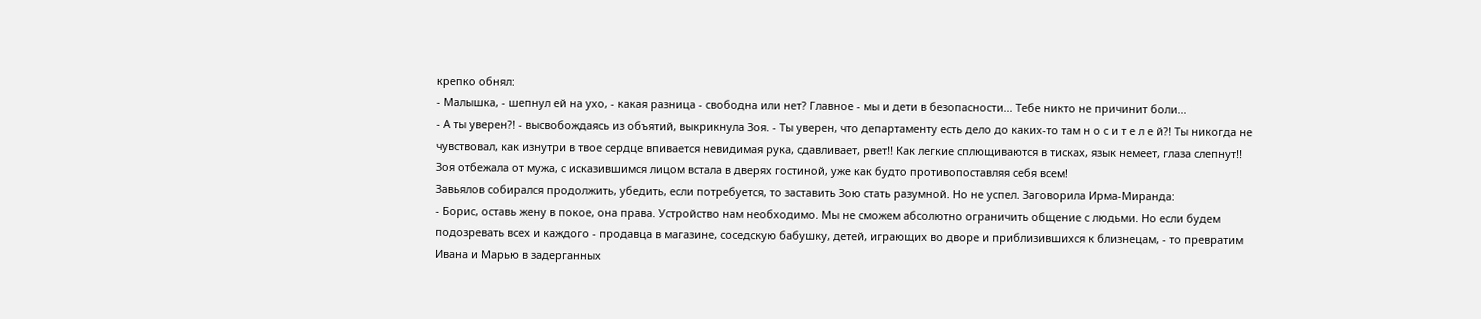крепко обнял:
- Малышка, - шепнул ей на ухо, - какая разница - свободна или нет? Главное - мы и дети в безопасности... Тебе никто не причинит боли...
- А ты уверен?! - высвобождаясь из объятий, выкрикнула Зоя. - Ты уверен, что департаменту есть дело до каких-то там н о с и т е л е й?! Ты никогда не чувствовал, как изнутри в твое сердце впивается невидимая рука, сдавливает, рвет!! Как легкие сплющиваются в тисках, язык немеет, глаза слепнут!!
Зоя отбежала от мужа, с исказившимся лицом встала в дверях гостиной, уже как будто противопоставляя себя всем!
Завьялов собирался продолжить, убедить, если потребуется, то заставить Зою стать разумной. Но не успел. Заговорила Ирма-Миранда:
- Борис, оставь жену в покое, она права. Устройство нам необходимо. Мы не сможем абсолютно ограничить общение с людьми. Но если будем подозревать всех и каждого - продавца в магазине, соседскую бабушку, детей, играющих во дворе и приблизившихся к близнецам, - то превратим Ивана и Марью в задерганных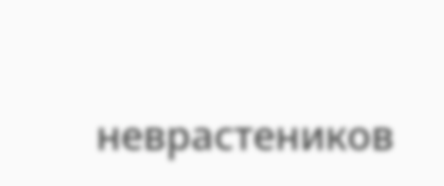неврастеников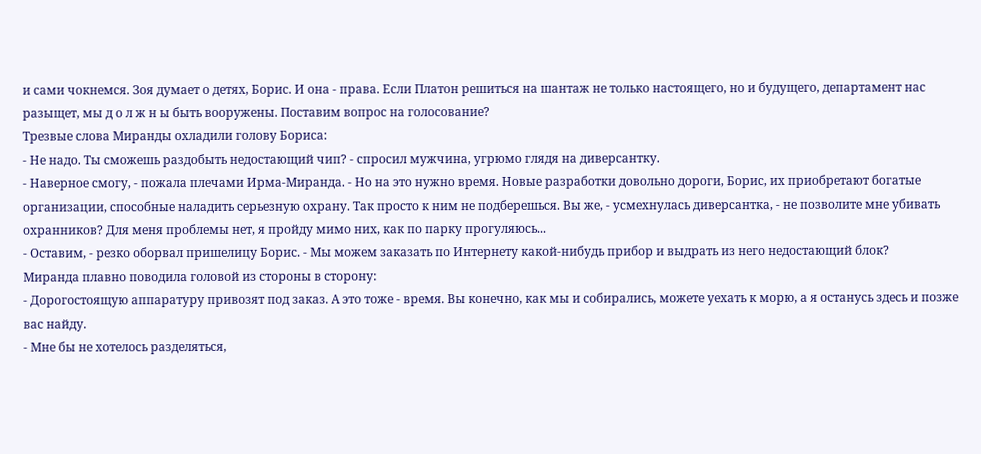и сами чокнемся. Зоя думает о детях, Борис. И она - права. Если Платон решиться на шантаж не только настоящего, но и будущего, департамент нас разыщет, мы д о л ж н ы быть вооружены. Поставим вопрос на голосование?
Трезвые слова Миранды охладили голову Бориса:
- Не надо. Ты сможешь раздобыть недостающий чип? - спросил мужчина, угрюмо глядя на диверсантку.
- Наверное смогу, - пожала плечами Ирма-Миранда. - Но на это нужно время. Новые разработки довольно дороги, Борис, их приобретают богатые организации, способные наладить серьезную охрану. Так просто к ним не подберешься. Вы же, - усмехнулась диверсантка, - не позволите мне убивать охранников? Для меня проблемы нет, я пройду мимо них, как по парку прогуляюсь...
- Оставим, - резко оборвал пришелицу Борис. - Мы можем заказать по Интернету какой-нибудь прибор и выдрать из него недостающий блок?
Миранда плавно поводила головой из стороны в сторону:
- Дорогостоящую аппаратуру привозят под заказ. А это тоже - время. Вы конечно, как мы и собирались, можете уехать к морю, а я останусь здесь и позже вас найду.
- Мне бы не хотелось разделяться,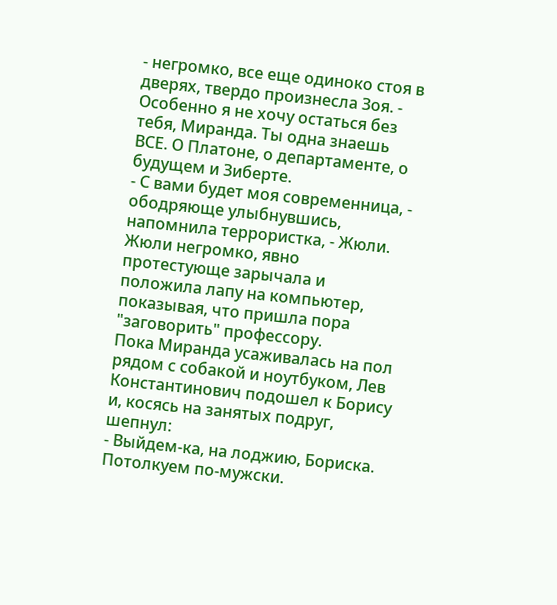- негромко, все еще одиноко стоя в дверях, твердо произнесла Зоя. - Особенно я не хочу остаться без тебя, Миранда. Ты одна знаешь ВСЕ. О Платоне, о департаменте, о будущем и Зиберте.
- С вами будет моя современница, - ободряюще улыбнувшись, напомнила террористка, - Жюли.
Жюли негромко, явно протестующе зарычала и положила лапу на компьютер, показывая, что пришла пора "заговорить" профессору.
Пока Миранда усаживалась на пол рядом с собакой и ноутбуком, Лев Константинович подошел к Борису и, косясь на занятых подруг, шепнул:
- Выйдем-ка, на лоджию, Бориска. Потолкуем по-мужски.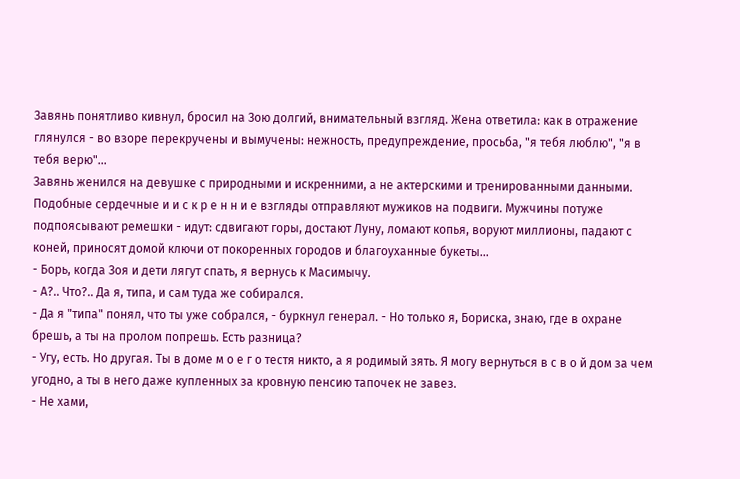Завянь понятливо кивнул, бросил на Зою долгий, внимательный взгляд. Жена ответила: как в отражение глянулся - во взоре перекручены и вымучены: нежность, предупреждение, просьба, "я тебя люблю", "я в тебя верю"...
Завянь женился на девушке с природными и искренними, а не актерскими и тренированными данными. Подобные сердечные и и с к р е н н и е взгляды отправляют мужиков на подвиги. Мужчины потуже подпоясывают ремешки - идут: сдвигают горы, достают Луну, ломают копья, воруют миллионы, падают с коней, приносят домой ключи от покоренных городов и благоуханные букеты...
- Борь, когда Зоя и дети лягут спать, я вернусь к Масимычу.
- А?.. Что?.. Да я, типа, и сам туда же собирался.
- Да я "типа" понял, что ты уже собрался, - буркнул генерал. - Но только я, Бориска, знаю, где в охране брешь, а ты на пролом попрешь. Есть разница?
- Угу, есть. Но другая. Ты в доме м о е г о тестя никто, а я родимый зять. Я могу вернуться в с в о й дом за чем угодно, а ты в него даже купленных за кровную пенсию тапочек не завез.
- Не хами,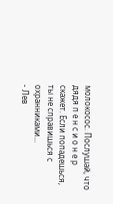молокосос. Послушай, что дядя п е н с и о н е р скажет. Если попадешься, ты не справишься с охранниками...
- Лев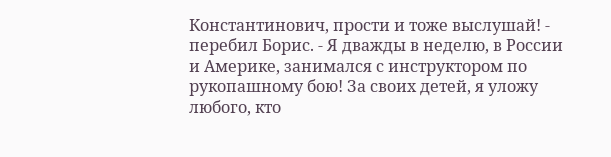Константинович, прости и тоже выслушай! - перебил Борис. - Я дважды в неделю, в России и Америке, занимался с инструктором по рукопашному бою! За своих детей, я уложу любого, кто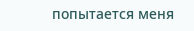попытается меня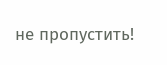не пропустить!